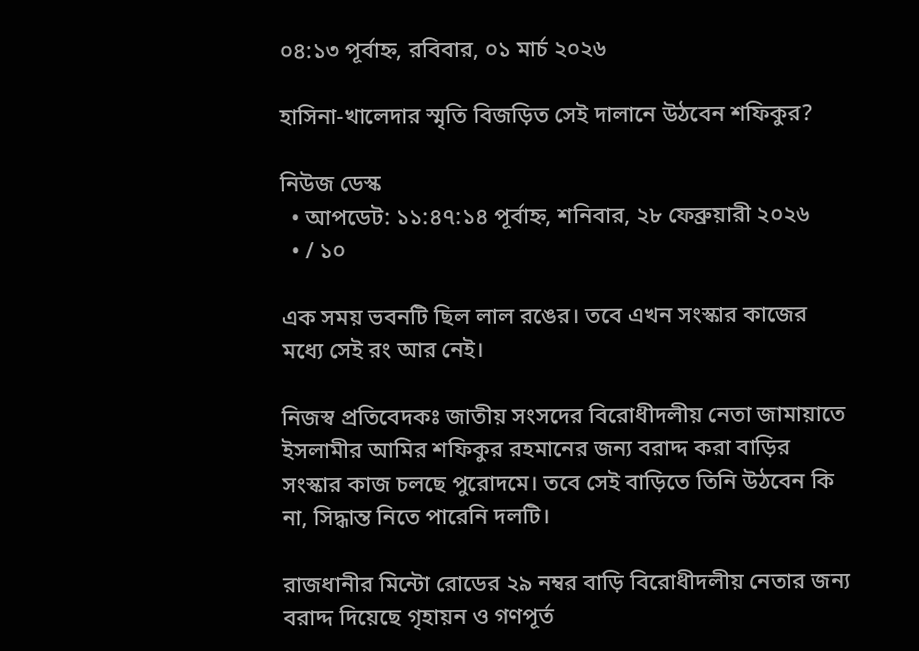০৪:১৩ পূর্বাহ্ন, রবিবার, ০১ মার্চ ২০২৬

হাসিনা-খালেদার স্মৃতি বিজড়িত সেই দালানে উঠবেন শফিকুর?

নিউজ ডেস্ক
  • আপডেট: ১১:৪৭:১৪ পূর্বাহ্ন, শনিবার, ২৮ ফেব্রুয়ারী ২০২৬
  • / ১০

এক সময় ভবনটি ছিল লাল রঙের। তবে এখন সংস্কার কাজের মধ্যে সেই রং আর নেই।

নিজস্ব প্রতিবেদকঃ জাতীয় সংসদের বিরোধীদলীয় নেতা জামায়াতে ইসলামীর আমির শফিকুর রহমানের জন্য বরাদ্দ করা বাড়ির সংস্কার কাজ চলছে পুরোদমে। তবে সেই বাড়িতে তিনি উঠবেন কি না, সিদ্ধান্ত নিতে পারেনি দলটি।

রাজধানীর মিন্টো রোডের ২৯ নম্বর বাড়ি বিরোধীদলীয় নেতার জন্য বরাদ্দ দিয়েছে গৃহায়ন ও গণপূর্ত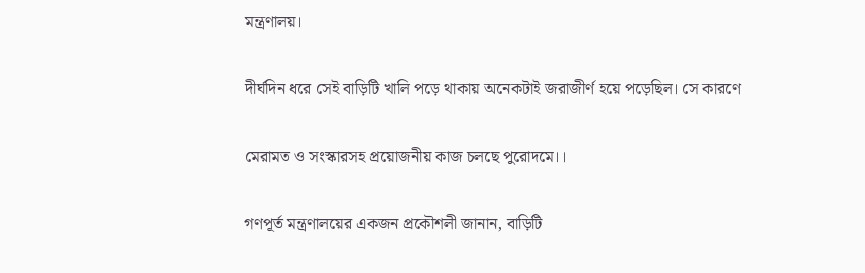মন্ত্রণালয়।

দীর্ঘদিন ধরে সেই বাড়িটি খালি পড়ে থাকায় অনেকটাই জরাজীর্ণ হয়ে পড়েছিল। সে কারণে

মেরামত ও সংস্কারসহ প্রয়োজনীয় কাজ চলছে পুরোদমে।।

গণপূর্ত মন্ত্রণালয়ের একজন প্রকৌশলী জানান, বাড়িটি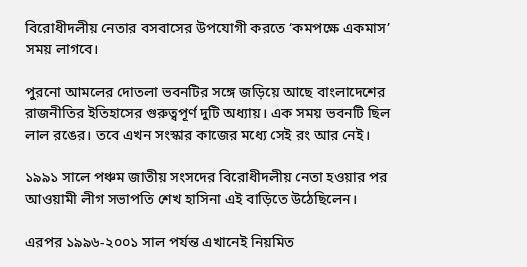বিরোধীদলীয় নেতার বসবাসের উপযোগী করতে ‘কমপক্ষে একমাস’ সময় লাগবে।

পুরনো আমলের দোতলা ভবনটির সঙ্গে জড়িয়ে আছে বাংলাদেশের রাজনীতির ইতিহাসের গুরুত্বপূর্ণ দুটি অধ্যায়। এক সময় ভবনটি ছিল লাল রঙের। তবে এখন সংস্কার কাজের মধ্যে সেই রং আর নেই।

১৯৯১ সালে পঞ্চম জাতীয় সংসদের বিরোধীদলীয় নেতা হওয়ার পর আওয়ামী লীগ সভাপতি শেখ হাসিনা এই বাড়িতে উঠেছিলেন।

এরপর ১৯৯৬-২০০১ সাল পর্যন্ত এখানেই নিয়মিত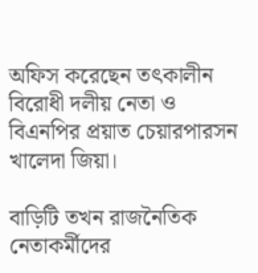অফিস করেছেন তৎকালীন বিরোধী দলীয় নেতা ও বিএনপির প্রয়াত চেয়ারপারসন খালেদা জিয়া।

বাড়িটি তখন রাজনৈতিক নেতাকর্মীদের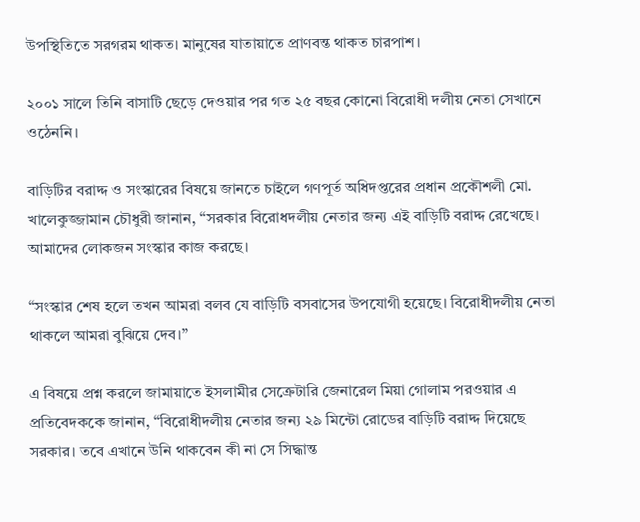উপস্থিতিতে সরগরম থাকত। মানুষের যাতায়াতে প্রাণবন্ত থাকত চারপাশ।

২০০১ সালে তিনি বাসাটি ছেড়ে দেওয়ার পর গত ২৫ বছর কোনো বিরোধী দলীয় নেতা সেখানে ওঠেননি।

বাড়িটির বরাদ্দ ও সংস্কারের বিষয়ে জানতে চাইলে গণপূর্ত অধিদপ্তরের প্রধান প্রকৌশলী মো. খালেকুজ্জামান চৌধুরী জানান, “সরকার বিরোধদলীয় নেতার জন্য এই বাড়িটি বরাদ্দ রেখেছে। আমাদের লোকজন সংস্কার কাজ করছে।

“সংস্কার শেষ হলে তখন আমরা বলব যে বাড়িটি বসবাসের উপযোগী হয়েছে। বিরোধীদলীয় নেতা থাকলে আমরা বুঝিয়ে দেব।”

এ বিষয়ে প্রশ্ন করলে জামায়াতে ইসলামীর সেক্রেটারি জেনারেল মিয়া গোলাম পরওয়ার এ প্রতিবেদককে জানান, “বিরোধীদলীয় নেতার জন্য ২৯ মিন্টো রোডের বাড়িটি বরাদ্দ দিয়েছে সরকার। তবে এখানে উনি থাকবেন কী না সে সিদ্ধান্ত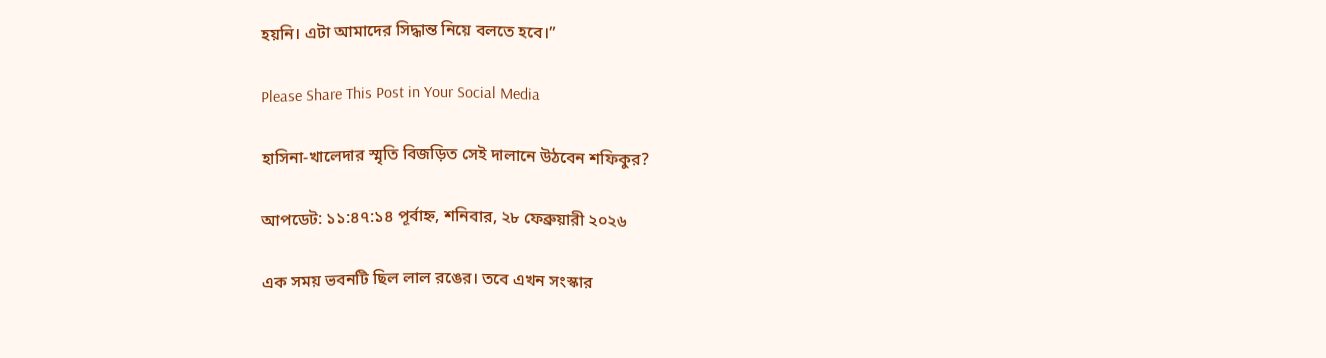হয়নি। এটা আমাদের সিদ্ধান্ত নিয়ে বলতে হবে।”

Please Share This Post in Your Social Media

হাসিনা-খালেদার স্মৃতি বিজড়িত সেই দালানে উঠবেন শফিকুর?

আপডেট: ১১:৪৭:১৪ পূর্বাহ্ন, শনিবার, ২৮ ফেব্রুয়ারী ২০২৬

এক সময় ভবনটি ছিল লাল রঙের। তবে এখন সংস্কার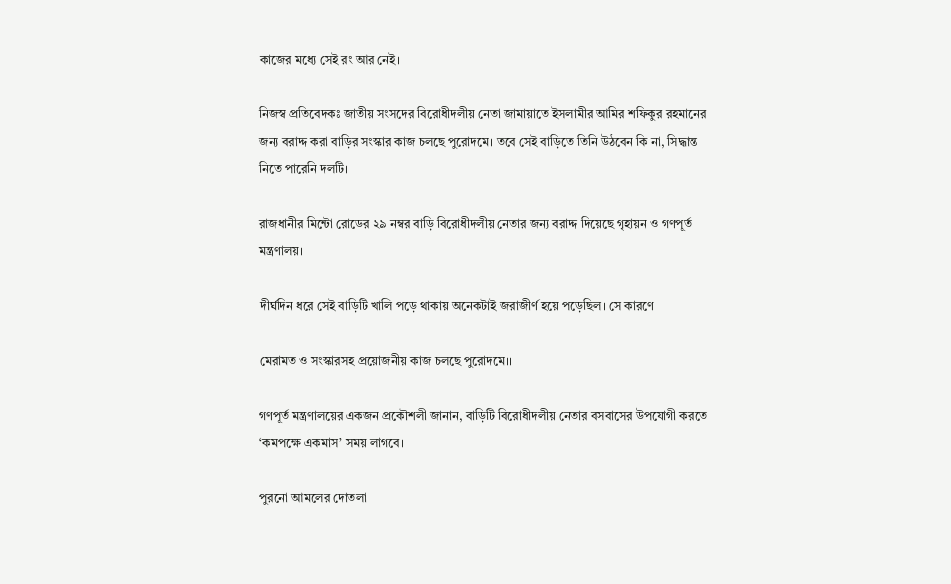কাজের মধ্যে সেই রং আর নেই।

নিজস্ব প্রতিবেদকঃ জাতীয় সংসদের বিরোধীদলীয় নেতা জামায়াতে ইসলামীর আমির শফিকুর রহমানের জন্য বরাদ্দ করা বাড়ির সংস্কার কাজ চলছে পুরোদমে। তবে সেই বাড়িতে তিনি উঠবেন কি না, সিদ্ধান্ত নিতে পারেনি দলটি।

রাজধানীর মিন্টো রোডের ২৯ নম্বর বাড়ি বিরোধীদলীয় নেতার জন্য বরাদ্দ দিয়েছে গৃহায়ন ও গণপূর্ত মন্ত্রণালয়।

দীর্ঘদিন ধরে সেই বাড়িটি খালি পড়ে থাকায় অনেকটাই জরাজীর্ণ হয়ে পড়েছিল। সে কারণে

মেরামত ও সংস্কারসহ প্রয়োজনীয় কাজ চলছে পুরোদমে।।

গণপূর্ত মন্ত্রণালয়ের একজন প্রকৌশলী জানান, বাড়িটি বিরোধীদলীয় নেতার বসবাসের উপযোগী করতে ‘কমপক্ষে একমাস’ সময় লাগবে।

পুরনো আমলের দোতলা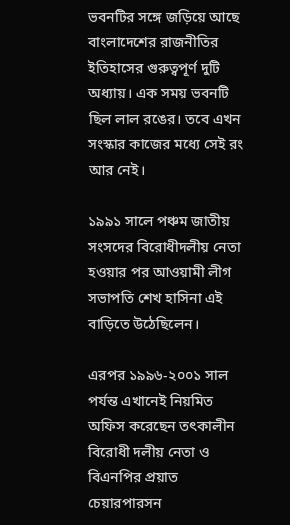ভবনটির সঙ্গে জড়িয়ে আছে বাংলাদেশের রাজনীতির ইতিহাসের গুরুত্বপূর্ণ দুটি অধ্যায়। এক সময় ভবনটি ছিল লাল রঙের। তবে এখন সংস্কার কাজের মধ্যে সেই রং আর নেই।

১৯৯১ সালে পঞ্চম জাতীয় সংসদের বিরোধীদলীয় নেতা হওয়ার পর আওয়ামী লীগ সভাপতি শেখ হাসিনা এই বাড়িতে উঠেছিলেন।

এরপর ১৯৯৬-২০০১ সাল পর্যন্ত এখানেই নিয়মিত অফিস করেছেন তৎকালীন বিরোধী দলীয় নেতা ও বিএনপির প্রয়াত চেয়ারপারসন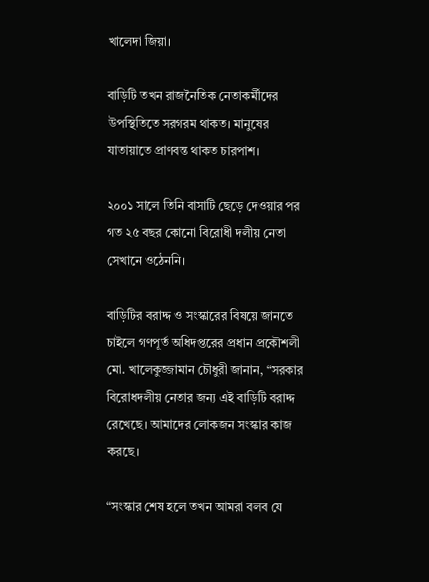খালেদা জিয়া।

বাড়িটি তখন রাজনৈতিক নেতাকর্মীদের উপস্থিতিতে সরগরম থাকত। মানুষের যাতায়াতে প্রাণবন্ত থাকত চারপাশ।

২০০১ সালে তিনি বাসাটি ছেড়ে দেওয়ার পর গত ২৫ বছর কোনো বিরোধী দলীয় নেতা সেখানে ওঠেননি।

বাড়িটির বরাদ্দ ও সংস্কারের বিষয়ে জানতে চাইলে গণপূর্ত অধিদপ্তরের প্রধান প্রকৌশলী মো. খালেকুজ্জামান চৌধুরী জানান, “সরকার বিরোধদলীয় নেতার জন্য এই বাড়িটি বরাদ্দ রেখেছে। আমাদের লোকজন সংস্কার কাজ করছে।

“সংস্কার শেষ হলে তখন আমরা বলব যে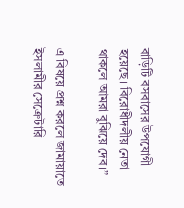বাড়িটি বসবাসের উপযোগী হয়েছে। বিরোধীদলীয় নেতা থাকলে আমরা বুঝিয়ে দেব।”

এ বিষয়ে প্রশ্ন করলে জামায়াতে ইসলামীর সেক্রেটারি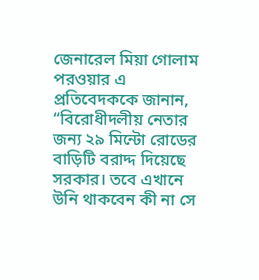জেনারেল মিয়া গোলাম পরওয়ার এ প্রতিবেদককে জানান, “বিরোধীদলীয় নেতার জন্য ২৯ মিন্টো রোডের বাড়িটি বরাদ্দ দিয়েছে সরকার। তবে এখানে উনি থাকবেন কী না সে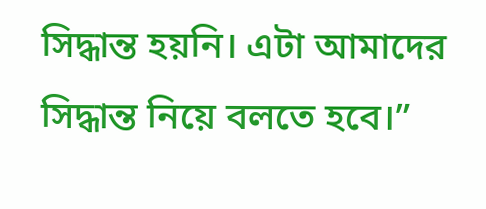সিদ্ধান্ত হয়নি। এটা আমাদের সিদ্ধান্ত নিয়ে বলতে হবে।”